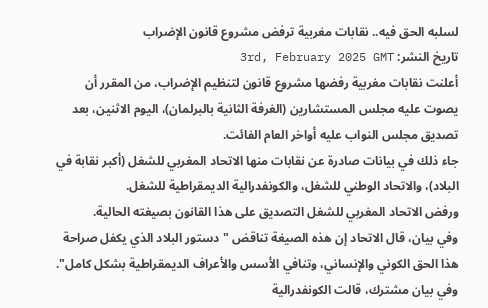لسلبه الحق فيه.. نقابات مغربية ترفض مشروع قانون الإضراب
تاريخ النشر: 3rd, February 2025 GMT
أعلنت نقابات مغربية رفضها مشروع قانون لتنظيم الإضراب، من المقرر أن يصوت عليه مجلس المستشارين (الغرفة الثانية بالبرلمان)، اليوم الاثنين، بعد تصديق مجلس النواب عليه أواخر العام الفائت.
جاء ذلك في بيانات صادرة عن نقابات منها الاتحاد المغربي للشغل (أكبر نقابة في البلاد)، والاتحاد الوطني للشغل، والكونفدرالية الديمقراطية للشغل.
ورفض الاتحاد المغربي للشغل التصديق على هذا القانون بصيغته الحالية.
وفي بيان، قال الاتحاد إن هذه الصيغة تناقض "دستور البلاد الذي يكفل صراحة هذا الحق الكوني والإنساني، وتنافي الأسس والأعراف الديمقراطية بشكل كامل".
وفي بيان مشترك، قالت الكونفدرالية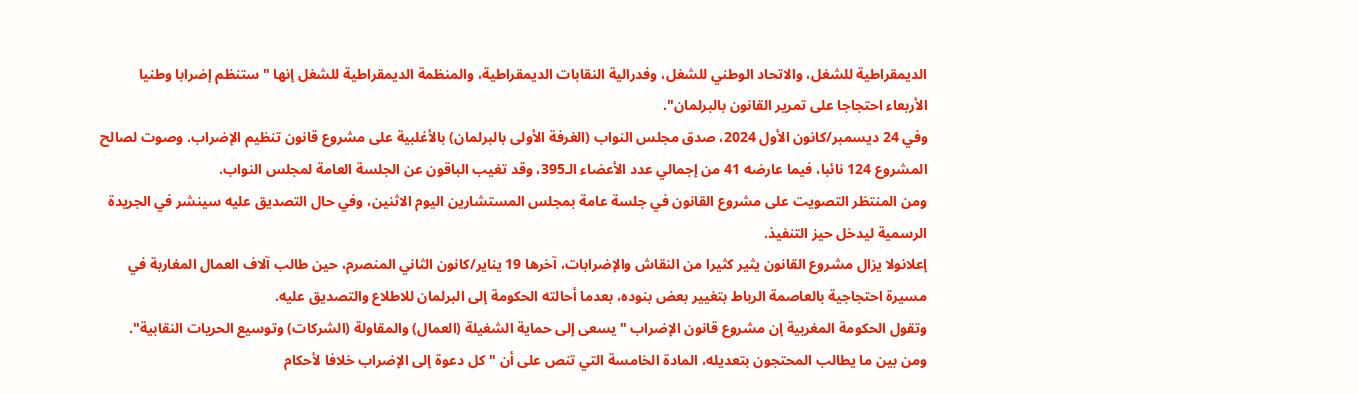الديمقراطية للشغل، والاتحاد الوطني للشغل، وفدرالية النقابات الديمقراطية، والمنظمة الديمقراطية للشغل إنها "ستنظم إضرابا وطنيا الأربعاء احتجاجا على تمرير القانون بالبرلمان".
وفي 24 ديسمبر/كانون الأول 2024، صدق مجلس النواب (الغرفة الأولى بالبرلمان) بالأغلبية على مشروع قانون تنظيم الإضراب. وصوت لصالح المشروع 124 نائبا، فيما عارضه 41 من إجمالي عدد الأعضاء الـ395، وقد تغيب الباقون عن الجلسة العامة لمجلس النواب.
ومن المنتظر التصويت على مشروع القانون في جلسة عامة بمجلس المستشارين اليوم الاثنين، وفي حال التصديق عليه سينشر في الجريدة الرسمية ليدخل حيز التنفيذ.
إعلانولا يزال مشروع القانون يثير كثيرا من النقاش والإضرابات، آخرها 19 يناير/كانون الثاني المنصرم، حين طالب آلاف العمال المغاربة في مسيرة احتجاجية بالعاصمة الرباط بتغيير بعض بنوده، بعدما أحالته الحكومة إلى البرلمان للاطلاع والتصديق عليه.
وتقول الحكومة المغربية إن مشروع قانون الإضراب "يسعى إلى حماية الشغيلة (العمال) والمقاولة (الشركات) وتوسيع الحريات النقابية".
ومن بين ما يطالب المحتجون بتعديله، المادة الخامسة التي تنص على أن "كل دعوة إلى الإضراب خلافا لأحكام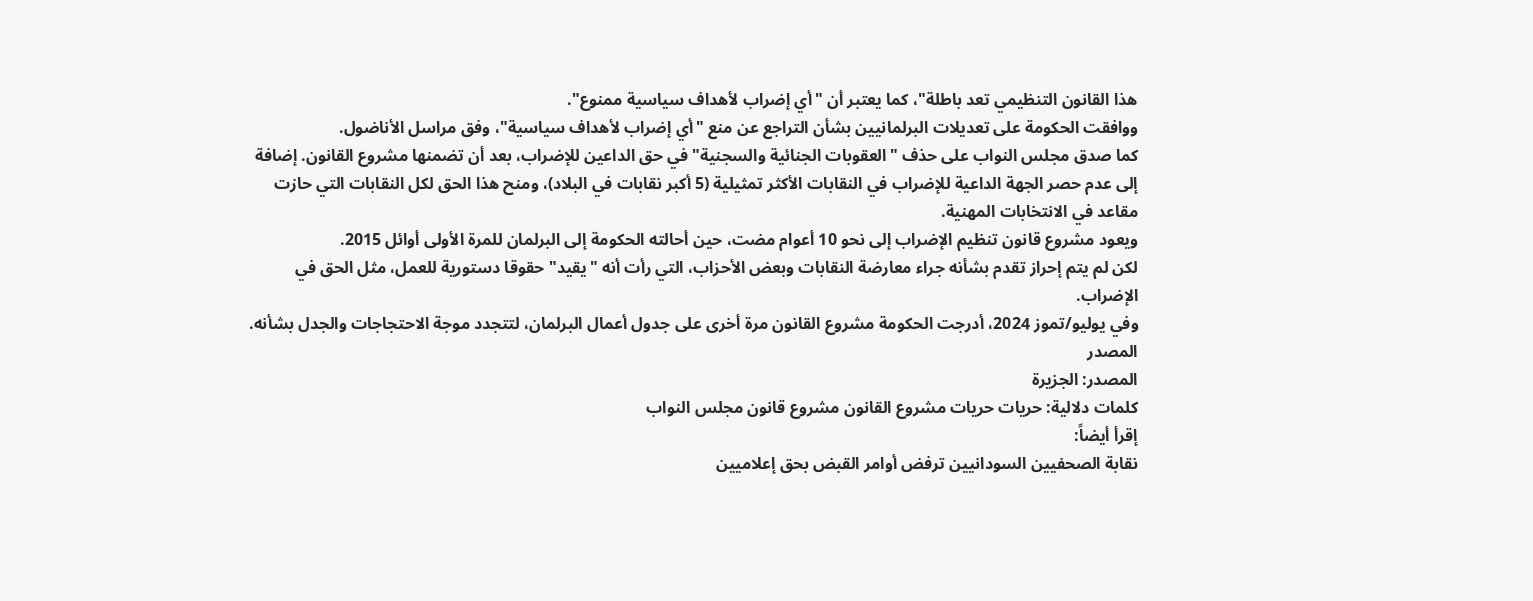هذا القانون التنظيمي تعد باطلة"، كما يعتبر أن "أي إضراب لأهداف سياسية ممنوع".
ووافقت الحكومة على تعديلات البرلمانيين بشأن التراجع عن منع "أي إضراب لأهداف سياسية"، وفق مراسل الأناضول.
كما صدق مجلس النواب على حذف "العقوبات الجنائية والسجنية" في حق الداعين للإضراب، بعد أن تضمنها مشروع القانون. إضافة إلى عدم حصر الجهة الداعية للإضراب في النقابات الأكثر تمثيلية (5 أكبر نقابات في البلاد)، ومنح هذا الحق لكل النقابات التي حازت مقاعد في الانتخابات المهنية.
ويعود مشروع قانون تنظيم الإضراب إلى نحو 10 أعوام مضت، حين أحالته الحكومة إلى البرلمان للمرة الأولى أوائل 2015.
لكن لم يتم إحراز تقدم بشأنه جراء معارضة النقابات وبعض الأحزاب، التي رأت أنه "يقيد" حقوقا دستورية للعمل، مثل الحق في الإضراب.
وفي يوليو/تموز 2024، أدرجت الحكومة مشروع القانون مرة أخرى على جدول أعمال البرلمان، لتتجدد موجة الاحتجاجات والجدل بشأنه.
المصدر
المصدر: الجزيرة
كلمات دلالية: حريات حريات مشروع القانون مشروع قانون مجلس النواب
إقرأ أيضاً:
نقابة الصحفيين السودانيين ترفض أوامر القبض بحق إعلاميين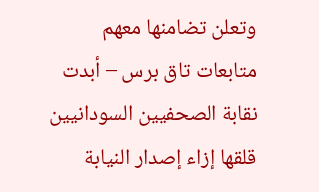وتعلن تضامنها معهم
متابعات تاق برس – أبدت نقابة الصحفيين السودانيين قلقها إزاء إصدار النيابة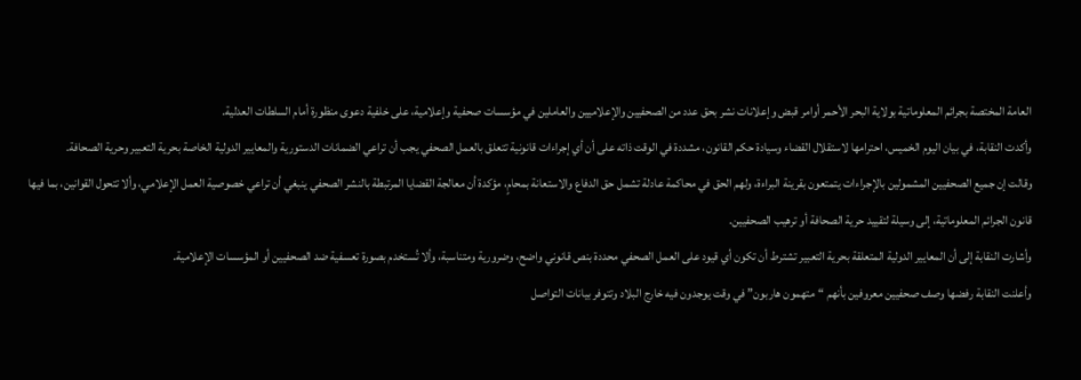العامة المختصة بجرائم المعلوماتية بولاية البحر الأحمر أوامر قبض وإعلانات نشر بحق عدد من الصحفيين والإعلاميين والعاملين في مؤسسات صحفية وإعلامية، على خلفية دعوى منظورة أمام السلطات العدلية.
وأكدت النقابة، في بيان اليوم الخميس، احترامها لاستقلال القضاء وسيادة حكم القانون، مشددة في الوقت ذاته على أن أي إجراءات قانونية تتعلق بالعمل الصحفي يجب أن تراعي الضمانات الدستورية والمعايير الدولية الخاصة بحرية التعبير وحرية الصحافة.
وقالت إن جميع الصحفيين المشمولين بالإجراءات يتمتعون بقرينة البراءة، ولهم الحق في محاكمة عادلة تشمل حق الدفاع والاستعانة بمحامٍ، مؤكدة أن معالجة القضايا المرتبطة بالنشر الصحفي ينبغي أن تراعي خصوصية العمل الإعلامي، وألا تتحول القوانين، بما فيها قانون الجرائم المعلوماتية، إلى وسيلة لتقييد حرية الصحافة أو ترهيب الصحفيين.
وأشارت النقابة إلى أن المعايير الدولية المتعلقة بحرية التعبير تشترط أن تكون أي قيود على العمل الصحفي محددة بنص قانوني واضح، وضرورية ومتناسبة، وألا تُستخدم بصورة تعسفية ضد الصحفيين أو المؤسسات الإعلامية.
وأعلنت النقابة رفضها وصف صحفيين معروفين بأنهم “متهمون هاربون” في وقت يوجدون فيه خارج البلاد وتتوفر بيانات التواصل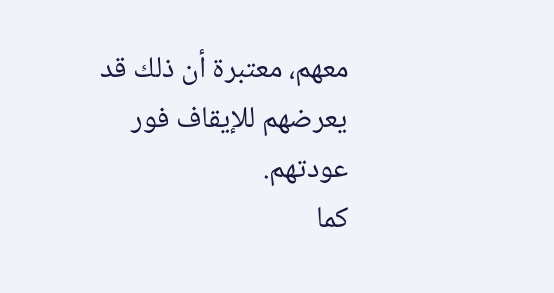معهم، معتبرة أن ذلك قد يعرضهم للإيقاف فور عودتهم.
كما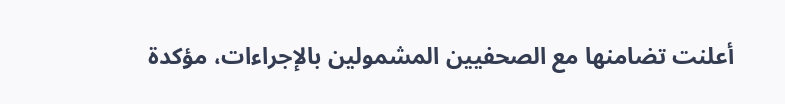أعلنت تضامنها مع الصحفيين المشمولين بالإجراءات، مؤكدة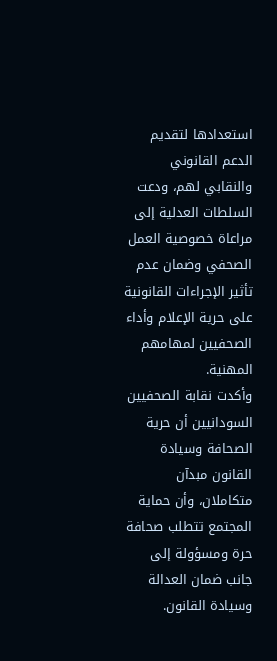استعدادها لتقديم الدعم القانوني والنقابي لهم، ودعت السلطات العدلية إلى مراعاة خصوصية العمل الصحفي وضمان عدم تأثير الإجراءات القانونية على حرية الإعلام وأداء الصحفيين لمهامهم المهنية.
وأكدت نقابة الصحفيين السودانيين أن حرية الصحافة وسيادة القانون مبدآن متكاملان، وأن حماية المجتمع تتطلب صحافة حرة ومسؤولة إلى جانب ضمان العدالة وسيادة القانون.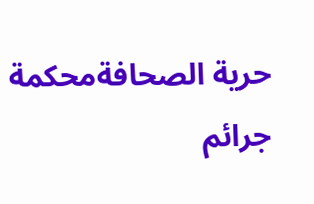حرية الصحافةمحكمة جرائم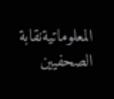المعلوماتيةنقابة الصحفيين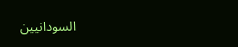السودانيين